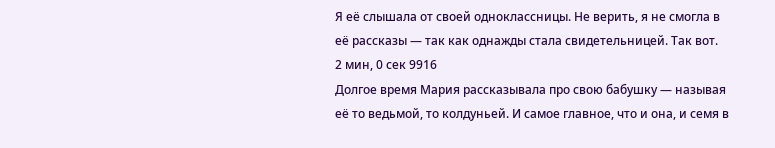Я её слышала от своей одноклассницы. Не верить, я не смогла в её рассказы — так как однажды стала свидетельницей. Так вот.
2 мин, 0 сек 9916
Долгое время Мария рассказывала про свою бабушку — называя её то ведьмой, то колдуньей. И самое главное, что и она, и семя в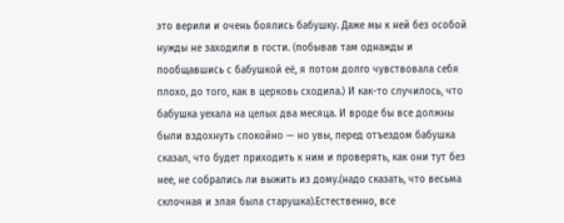это верили и очень боялись бабушку. Даже мы к ней без особой нужды не заходили в гости. (побывав там однажды и пообщавшись с бабушкой её, я потом долго чувствовала себя плохо, до того, как в церковь сходила.) И как-то случилось, что бабушка уехала на целых два месяца. И вроде бы все должны были вздохнуть спокойно — но увы, перед отъездом бабушка сказал, что будет приходить к ним и проверять, как они тут без нее, не собрались ли выжить из дому.(надо сказать, что весьма склочная и злая была старушка).Естественно, все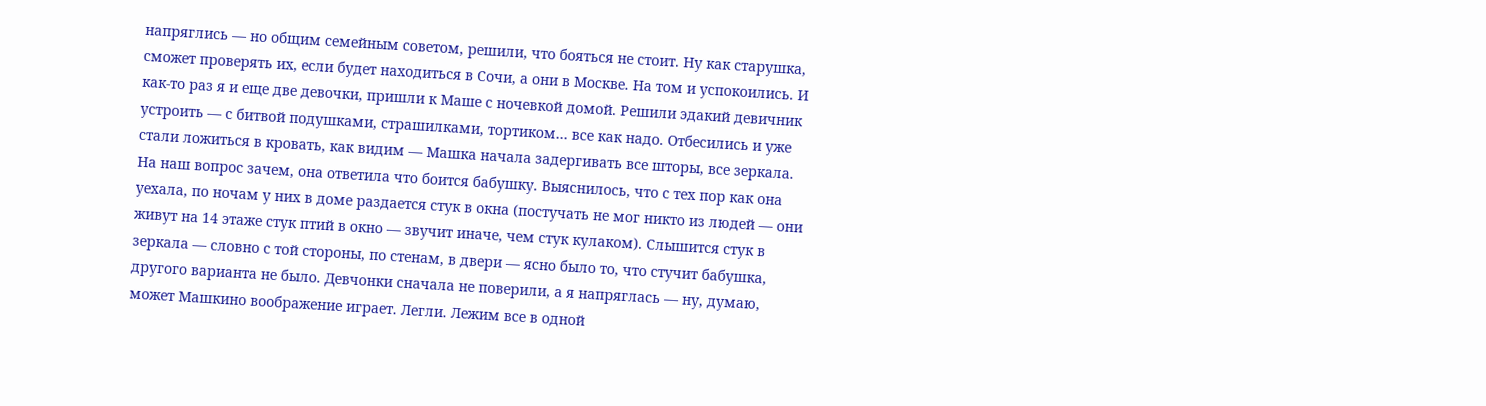напряглись — но общим семейным советом, решили, что бояться не стоит. Ну как старушка, сможет проверять их, если будет находиться в Сочи, а они в Москве. На том и успокоились. И как-то раз я и еще две девочки, пришли к Маше с ночевкой домой. Решили эдакий девичник устроить — с битвой подушками, страшилками, тортиком… все как надо. Отбесились и уже стали ложиться в кровать, как видим — Машка начала задергивать все шторы, все зеркала. На наш вопрос зачем, она ответила что боится бабушку. Выяснилось, что с тех пор как она уехала, по ночам у них в доме раздается стук в окна (постучать не мог никто из людей — они живут на 14 этаже стук птий в окно — звучит иначе, чем стук кулаком). Слышится стук в зеркала — словно с той стороны, по стенам, в двери — ясно было то, что стучит бабушка, другого варианта не было. Девчонки сначала не поверили, а я напряглась — ну, думаю, может Машкино воображение играет. Легли. Лежим все в одной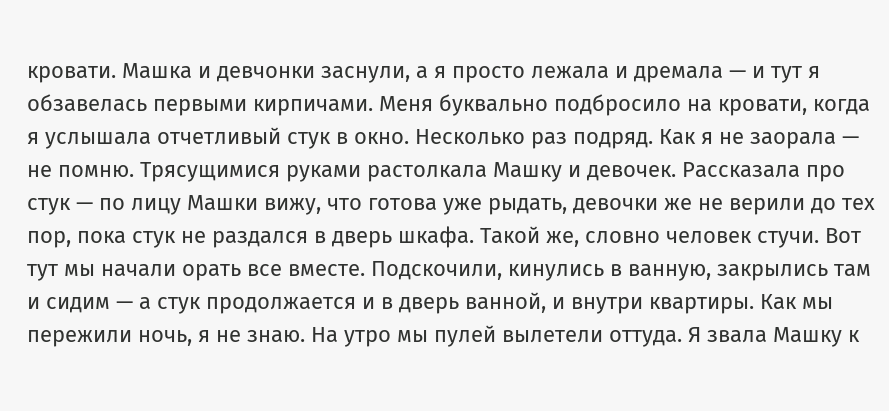кровати. Машка и девчонки заснули, а я просто лежала и дремала — и тут я обзавелась первыми кирпичами. Меня буквально подбросило на кровати, когда я услышала отчетливый стук в окно. Несколько раз подряд. Как я не заорала — не помню. Трясущимися руками растолкала Машку и девочек. Рассказала про стук — по лицу Машки вижу, что готова уже рыдать, девочки же не верили до тех пор, пока стук не раздался в дверь шкафа. Такой же, словно человек стучи. Вот тут мы начали орать все вместе. Подскочили, кинулись в ванную, закрылись там и сидим — а стук продолжается и в дверь ванной, и внутри квартиры. Как мы пережили ночь, я не знаю. На утро мы пулей вылетели оттуда. Я звала Машку к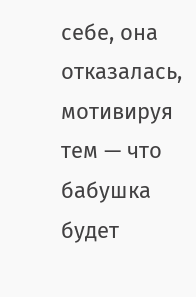себе, она отказалась, мотивируя тем — что бабушка будет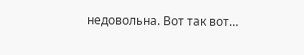недовольна. Вот так вот…